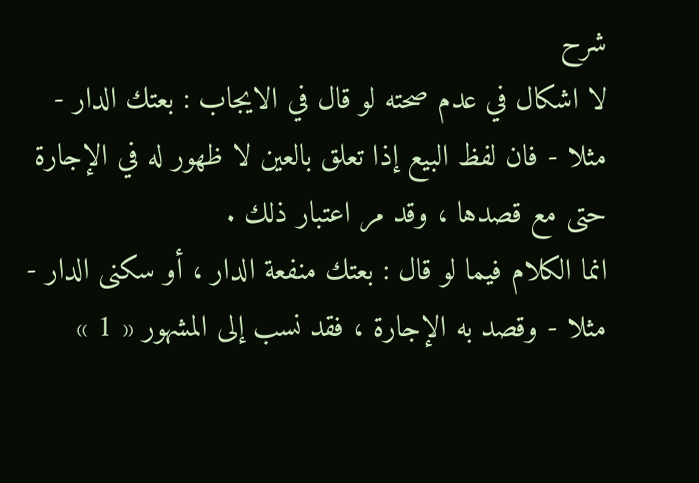شرح
لا اشكال في عدم صحته لو قال في الايجاب : بعتك الدار - مثلا - فان لفظ البيع إذا تعلق بالعين لا ظهور له في الإجارة حتى مع قصدها ، وقد مر اعتبار ذلك .
انما الكلام فيما لو قال : بعتك منفعة الدار ، أو سكنى الدار - مثلا - وقصد به الإجارة ، فقد نسب إلى المشهور « 1 »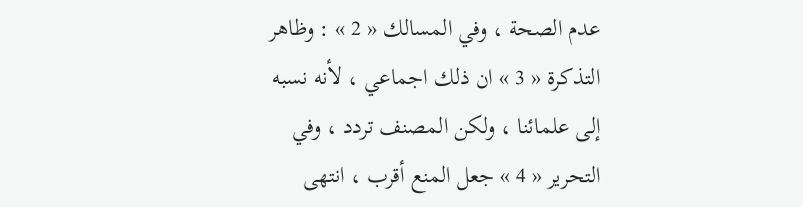عدم الصحة ، وفي المسالك « 2 » : وظاهر التذكرة « 3 » ان ذلك اجماعي ، لأنه نسبه إلى علمائنا ، ولكن المصنف تردد ، وفي التحرير « 4 » جعل المنع أقرب ، انتهى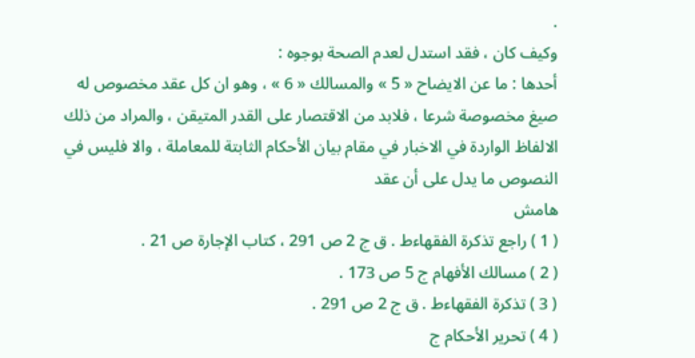.
وكيف كان ، فقد استدل لعدم الصحة بوجوه :
أحدها : ما عن الايضاح « 5 » والمسالك « 6 » ، وهو ان كل عقد مخصوص له صيغ مخصوصة شرعا ، فلابد من الاقتصار على القدر المتيقن ، والمراد من ذلك الالفاظ الواردة في الاخبار في مقام بيان الأحكام الثابتة للمعاملة ، والا فليس في النصوص ما يدل على أن عقد
هامش
( 1 ) راجع تذكرة الفقهاءط . ق ج 2 ص 291 ، كتاب الإجارة ص 21 .
( 2 ) مسالك الأفهام ج 5 ص 173 .
( 3 ) تذكرة الفقهاءط . ق ج 2 ص 291 .
( 4 ) تحرير الأحكام ج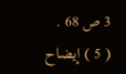3 ص 68 .
( 5 ) إيضاح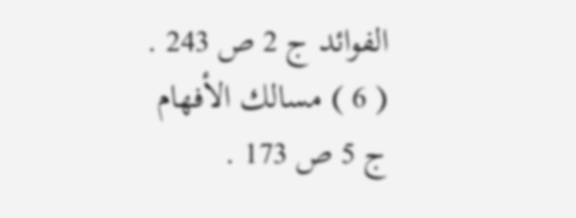الفوائد ج 2 ص 243 .
( 6 ) مسالك الأفهام ج 5 ص 173 .